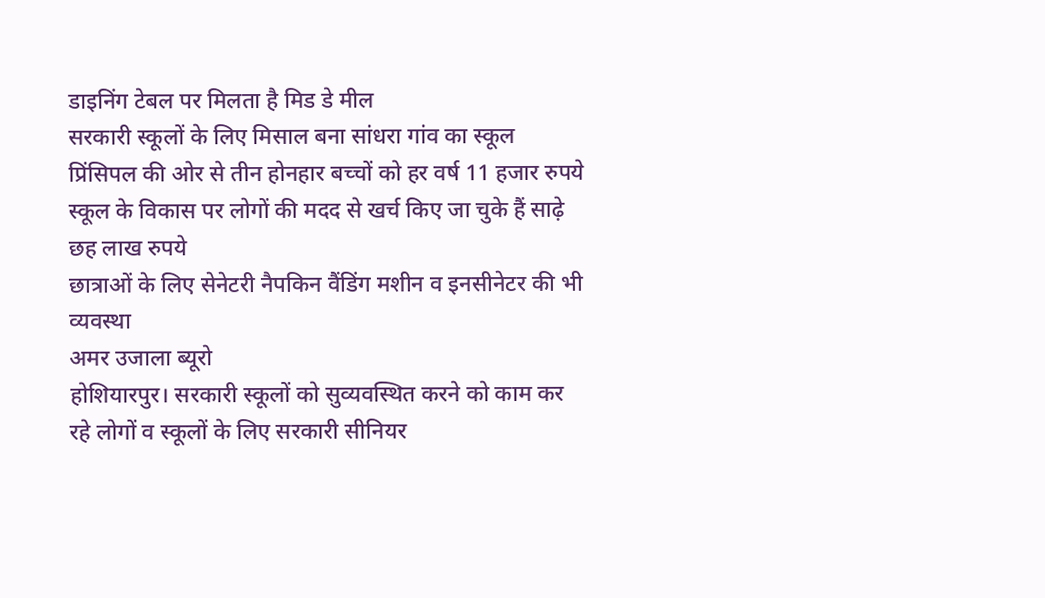डाइनिंग टेबल पर मिलता है मिड डे मील
सरकारी स्कूलों के लिए मिसाल बना सांधरा गांव का स्कूल
प्रिंसिपल की ओर से तीन होनहार बच्चों को हर वर्ष 11 हजार रुपये
स्कूल के विकास पर लोगों की मदद से खर्च किए जा चुके हैं साढ़े छह लाख रुपये
छात्राओं के लिए सेनेटरी नैपकिन वैंडिंग मशीन व इनसीनेटर की भी व्यवस्था
अमर उजाला ब्यूरो
होशियारपुर। सरकारी स्कूलों को सुव्यवस्थित करने को काम कर रहे लोगों व स्कूलों के लिए सरकारी सीनियर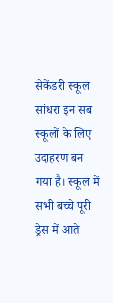सेकेंडरी स्कूल सांधरा इन सब स्कूलों के लिए उदाहरण बन गया है। स्कूल में सभी बच्चे पूरी ड्रेस में आते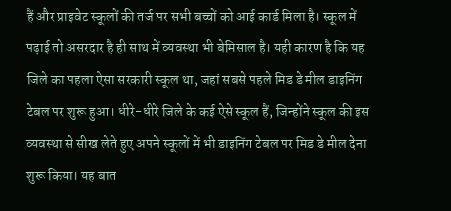हैं और प्राइवेट स्कूलों की तर्ज पर सभी बच्चों को आई कार्ड मिला है। स्कूल में पढ़ाई तो असरदार है ही साथ में व्यवस्था भी बेमिसाल है। यही कारण है कि यह जिले का पहला ऐसा सरकारी स्कूल था, जहां सबसे पहले मिड डे मील डाइनिंग टेबल पर शुरू हुआ। धीरे-धीरे जिले के कई ऐसे स्कूल हैं, जिन्होंने स्कूल की इस व्यवस्था से सीख लेते हुए अपने स्कूलों में भी डाइनिंग टेबल पर मिड डे मील देना शुरू किया। यह बात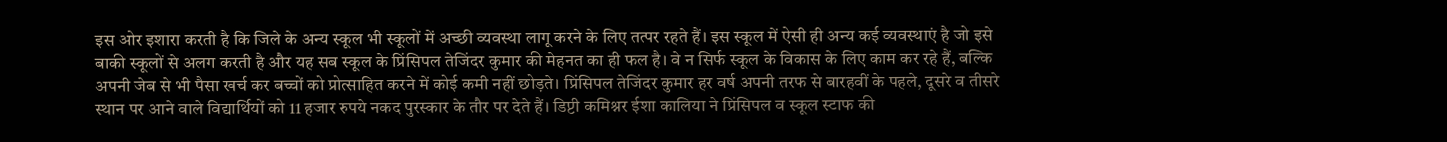इस ओर इशारा करती है कि जिले के अन्य स्कूल भी स्कूलों में अच्छी व्यवस्था लागू करने के लिए तत्पर रहते हैं। इस स्कूल में ऐसी ही अन्य कई व्यवस्थाएं है जो इसे बाकी स्कूलों से अलग करती है और यह सब स्कूल के प्रिंसिपल तेजिंदर कुमार की मेहनत का ही फल है। वे न सिर्फ स्कूल के विकास के लिए काम कर रहे हैं, बल्कि अपनी जेब से भी पैसा खर्च कर बच्चों को प्रोत्साहित करने में कोई कमी नहीं छोड़ते। प्रिंसिपल तेजिंदर कुमार हर वर्ष अपनी तरफ से बारहवीं के पहले, दूसरे व तीसरे स्थान पर आने वाले विद्यार्थियों को 11 हजार रुपये नकद पुरस्कार के तौर पर देते हैं। डिप्टी कमिश्नर ईशा कालिया ने प्रिंसिपल व स्कूल स्टाफ की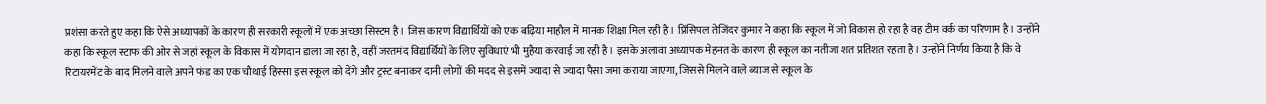प्रशंसा करते हुए कहा कि ऐसे अध्यापकों के कारण ही सरकारी स्कूलों में एक अच्छा सिस्टम है। जिस कारण विद्यार्थियों को एक बढ़िया माहौल में मानक शिक्षा मिल रही है। प्रिंसिपल तेजिंदर कुमार ने कहा कि स्कूल में जो विकास हो रहा है वह टीम वर्क का परिणाम है। उन्होंने कहा कि स्कूल स्टाफ की ओर से जहां स्कूल के विकास में योगदान डाला जा रहा है, वहीं जरतमंद विद्यार्थियों के लिए सुविधाएं भी मुहैया करवाई जा रही है। इसके अलावा अध्यापक मेहनत के कारण ही स्कूल का नतीजा शत प्रतिशत रहता है। उन्होंने निर्णय किया है कि वे रिटायरमेंट के बाद मिलने वाले अपने फंड का एक चौथाई हिस्सा इस स्कूल को देंगे और ट्रस्ट बनाकर दानी लोगों की मदद से इसमें ज्यादा से ज्यादा पैसा जमा कराया जाएगा, जिससे मिलने वाले ब्याज से स्कूल के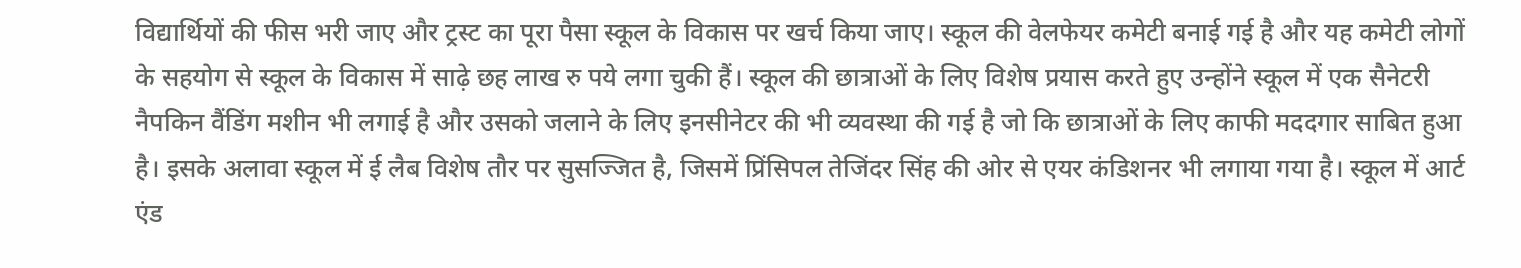विद्यार्थियों की फीस भरी जाए और ट्रस्ट का पूरा पैसा स्कूल के विकास पर खर्च किया जाए। स्कूल की वेलफेयर कमेटी बनाई गई है और यह कमेटी लोगों के सहयोग से स्कूल के विकास में साढ़े छह लाख रु पये लगा चुकी हैं। स्कूल की छात्राओं के लिए विशेष प्रयास करते हुए उन्होंने स्कूल में एक सैनेटरी नैपकिन वैंडिंग मशीन भी लगाई है और उसको जलाने के लिए इनसीनेटर की भी व्यवस्था की गई है जो कि छात्राओं के लिए काफी मददगार साबित हुआ है। इसके अलावा स्कूल में ई लैब विशेष तौर पर सुसज्जित है, जिसमें प्रिंसिपल तेजिंदर सिंह की ओर से एयर कंडिशनर भी लगाया गया है। स्कूल में आर्ट एंड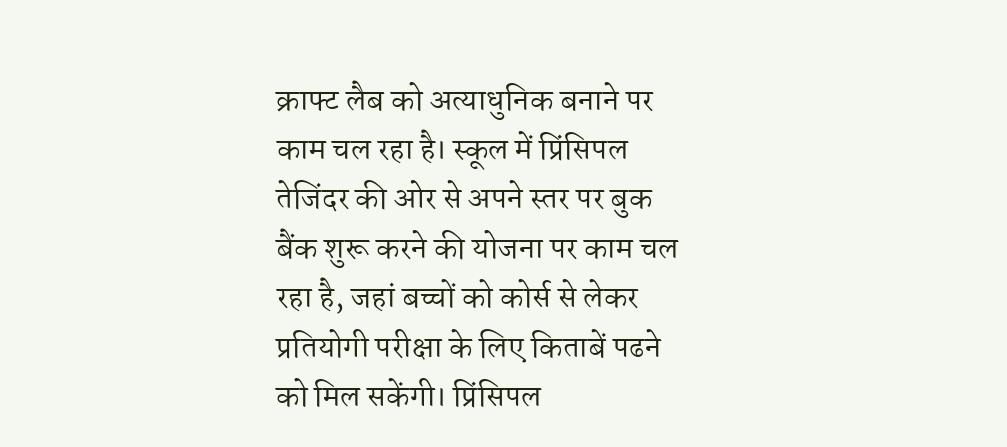क्राफ्ट लैब को अत्याधुनिक बनाने पर काम चल रहा है। स्कूल में प्रिंसिपल तेजिंदर की ओर से अपने स्तर पर बुक बैंक शुरू करने की योजना पर काम चल रहा है, जहां बच्चों को कोर्स से लेकर प्रतियोगी परीक्षा के लिए किताबें पढने को मिल सकेंगी। प्रिंसिपल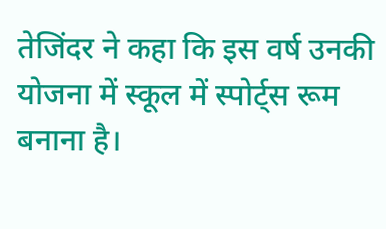तेजिंदर ने कहा कि इस वर्ष उनकी योजना में स्कूल में स्पोर्ट्स रूम बनाना है।